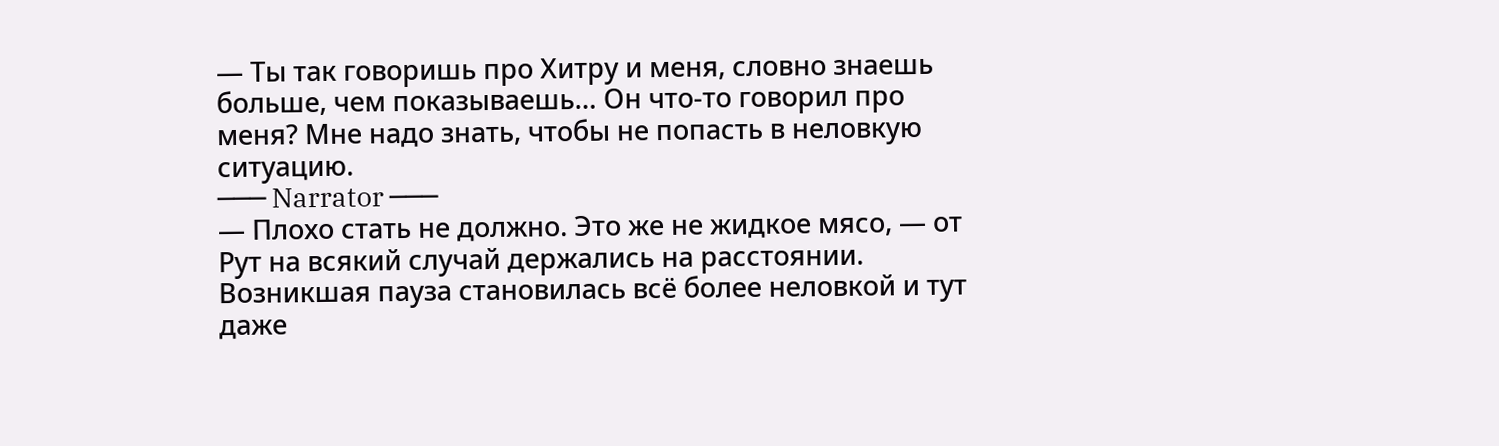— Ты так говоришь про Хитру и меня, словно знаешь больше, чем показываешь… Он что-то говорил про меня? Мне надо знать, чтобы не попасть в неловкую ситуацию.
─── Narrator ───
— Плохо стать не должно. Это же не жидкое мясо, — от Рут на всякий случай держались на расстоянии.
Возникшая пауза становилась всё более неловкой и тут даже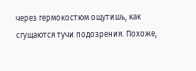через гермокостюм ощутишь, как сгущаются тучи подозрения. Похоже,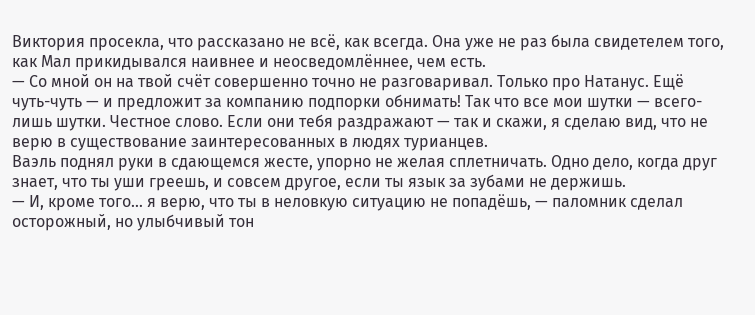Виктория просекла, что рассказано не всё, как всегда. Она уже не раз была свидетелем того, как Мал прикидывался наивнее и неосведомлённее, чем есть.
— Со мной он на твой счёт совершенно точно не разговаривал. Только про Натанус. Ещё чуть-чуть — и предложит за компанию подпорки обнимать! Так что все мои шутки — всего-лишь шутки. Честное слово. Если они тебя раздражают — так и скажи, я сделаю вид, что не верю в существование заинтересованных в людях турианцев.
Ваэль поднял руки в сдающемся жесте, упорно не желая сплетничать. Одно дело, когда друг знает, что ты уши греешь, и совсем другое, если ты язык за зубами не держишь.
— И, кроме того… я верю, что ты в неловкую ситуацию не попадёшь, — паломник сделал осторожный, но улыбчивый тон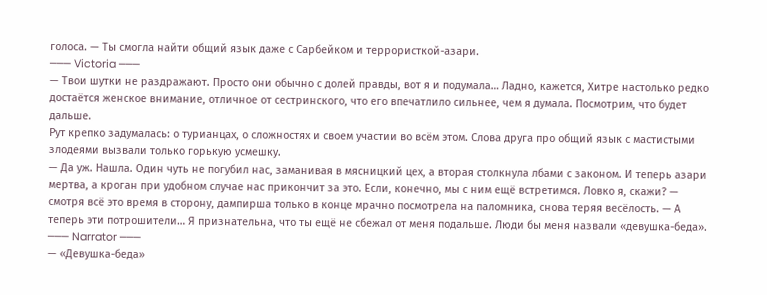голоса. — Ты смогла найти общий язык даже с Сарбейком и террористкой-азари.
─── Victoria ───
— Твои шутки не раздражают. Просто они обычно с долей правды, вот я и подумала… Ладно, кажется, Хитре настолько редко достаётся женское внимание, отличное от сестринского, что его впечатлило сильнее, чем я думала. Посмотрим, что будет дальше.
Рут крепко задумалась: о турианцах, о сложностях и своем участии во всём этом. Слова друга про общий язык с мастистыми злодеями вызвали только горькую усмешку.
— Да уж. Нашла. Один чуть не погубил нас, заманивая в мясницкий цех, а вторая столкнула лбами с законом. И теперь азари мертва, а кроган при удобном случае нас прикончит за это. Если, конечно, мы с ним ещё встретимся. Ловко я, скажи? — смотря всё это время в сторону, дампирша только в конце мрачно посмотрела на паломника, снова теряя весёлость. — А теперь эти потрошители… Я признательна, что ты ещё не сбежал от меня подальше. Люди бы меня назвали «девушка-беда».
─── Narrator ───
— «Девушка-беда»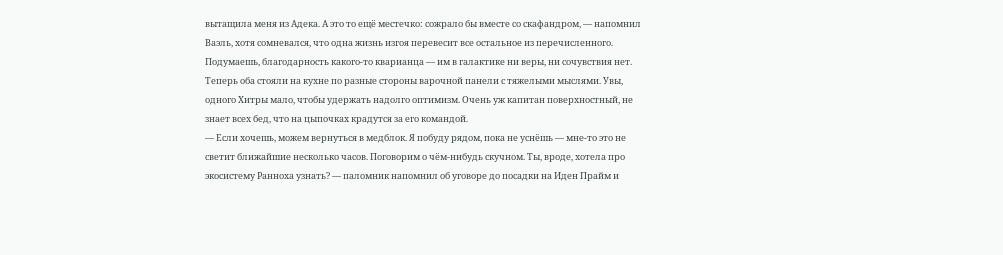вытащила меня из Адека. А это то ещё местечко: сожрало бы вместе со скафандром, — напомнил Ваэль, хотя сомневался, что одна жизнь изгоя перевесит все остальное из перечисленного. Подумаешь, благодарность какого-то кварианца — им в галактике ни веры, ни сочувствия нет.
Теперь оба стояли на кухне по разные стороны варочной панели с тяжелыми мыслями. Увы, одного Хитры мало, чтобы удержать надолго оптимизм. Очень уж капитан поверхностный, не знает всех бед, что на цыпочках крадутся за его командой.
— Если хочешь, можем вернуться в медблок. Я побуду рядом, пока не уснёшь — мне-то это не светит ближайшие несколько часов. Поговорим о чём-нибудь скучном. Ты, вроде, хотела про экосистему Ранноха узнать? — паломник напомнил об уговоре до посадки на Иден Прайм и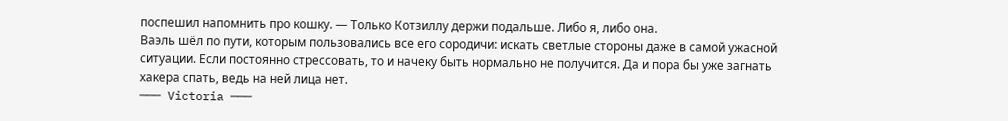поспешил напомнить про кошку. — Только Котзиллу держи подальше. Либо я, либо она.
Ваэль шёл по пути, которым пользовались все его сородичи: искать светлые стороны даже в самой ужасной ситуации. Если постоянно стрессовать, то и начеку быть нормально не получится. Да и пора бы уже загнать хакера спать, ведь на ней лица нет.
─── Victoria ───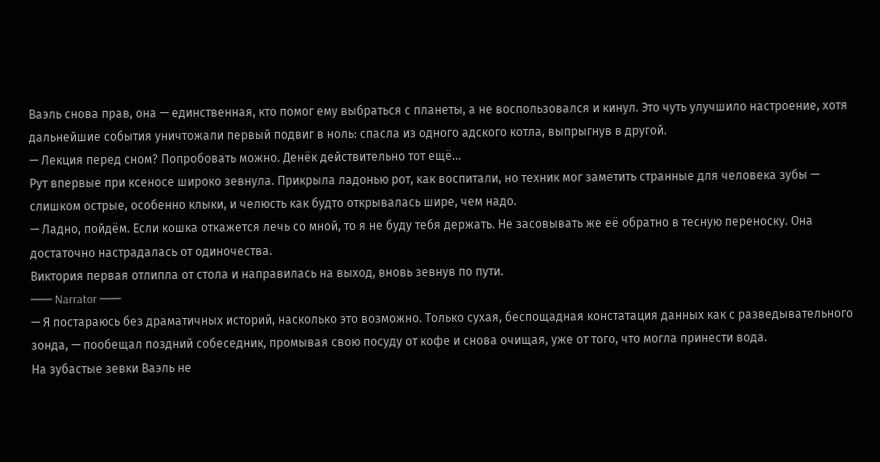Ваэль снова прав, она — единственная, кто помог ему выбраться с планеты, а не воспользовался и кинул. Это чуть улучшило настроение, хотя дальнейшие события уничтожали первый подвиг в ноль: спасла из одного адского котла, выпрыгнув в другой.
— Лекция перед сном? Попробовать можно. Денёк действительно тот ещё…
Рут впервые при ксеносе широко зевнула. Прикрыла ладонью рот, как воспитали, но техник мог заметить странные для человека зубы — слишком острые, особенно клыки, и челюсть как будто открывалась шире, чем надо.
— Ладно, пойдём. Если кошка откажется лечь со мной, то я не буду тебя держать. Не засовывать же её обратно в тесную переноску. Она достаточно настрадалась от одиночества.
Виктория первая отлипла от стола и направилась на выход, вновь зевнув по пути.
─── Narrator ───
— Я постараюсь без драматичных историй, насколько это возможно. Только сухая, беспощадная констатация данных как с разведывательного зонда, — пообещал поздний собеседник, промывая свою посуду от кофе и снова очищая, уже от того, что могла принести вода.
На зубастые зевки Ваэль не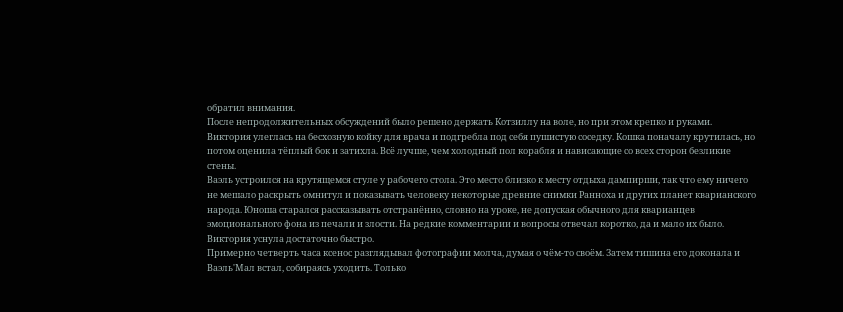обратил внимания.
После непродолжительных обсуждений было решено держать Котзиллу на воле, но при этом крепко и руками. Виктория улеглась на бесхозную койку для врача и подгребла под себя пушистую соседку. Кошка поначалу крутилась, но потом оценила тёплый бок и затихла. Всё лучше, чем холодный пол корабля и нависающие со всех сторон безликие стены.
Ваэль устроился на крутящемся стуле у рабочего стола. Это место близко к месту отдыха дампирши, так что ему ничего не мешало раскрыть омнитул и показывать человеку некоторые древние снимки Ранноха и других планет кварианского народа. Юноша старался рассказывать отстранённо, словно на уроке, не допуская обычного для кварианцев эмоционального фона из печали и злости. На редкие комментарии и вопросы отвечал коротко, да и мало их было. Виктория уснула достаточно быстро.
Примерно четверть часа ксенос разглядывал фотографии молча, думая о чём-то своём. Затем тишина его доконала и Ваэль'Мал встал, собираясь уходить. Только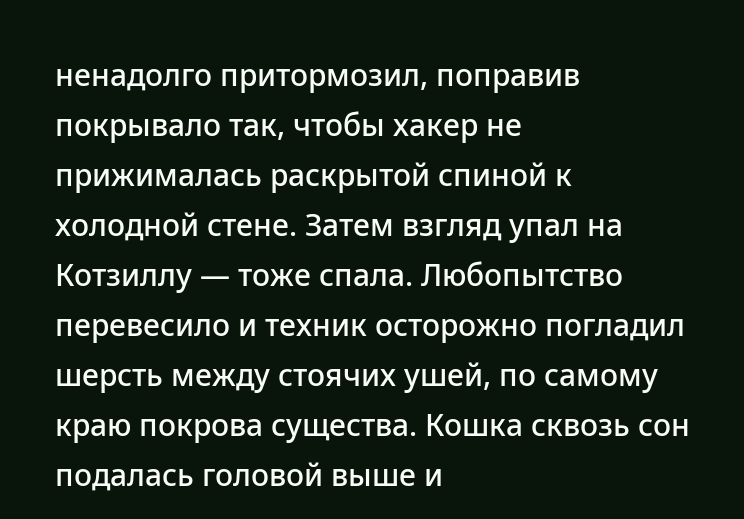ненадолго притормозил, поправив покрывало так, чтобы хакер не прижималась раскрытой спиной к холодной стене. Затем взгляд упал на Котзиллу — тоже спала. Любопытство перевесило и техник осторожно погладил шерсть между стоячих ушей, по самому краю покрова существа. Кошка сквозь сон подалась головой выше и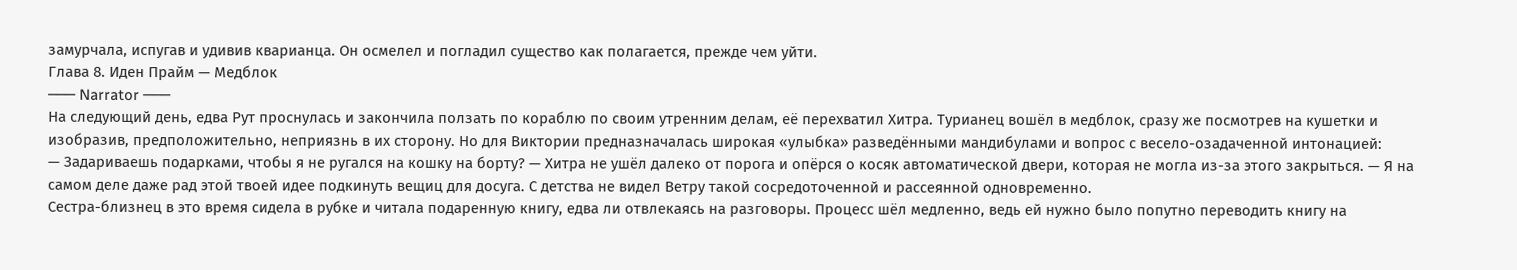замурчала, испугав и удивив кварианца. Он осмелел и погладил существо как полагается, прежде чем уйти.
Глава 8. Иден Прайм — Медблок
─── Narrator ───
На следующий день, едва Рут проснулась и закончила ползать по кораблю по своим утренним делам, её перехватил Хитра. Турианец вошёл в медблок, сразу же посмотрев на кушетки и изобразив, предположительно, неприязнь в их сторону. Но для Виктории предназначалась широкая «улыбка» разведёнными мандибулами и вопрос с весело-озадаченной интонацией:
— Задариваешь подарками, чтобы я не ругался на кошку на борту? — Хитра не ушёл далеко от порога и опёрся о косяк автоматической двери, которая не могла из-за этого закрыться. — Я на самом деле даже рад этой твоей идее подкинуть вещиц для досуга. С детства не видел Ветру такой сосредоточенной и рассеянной одновременно.
Сестра-близнец в это время сидела в рубке и читала подаренную книгу, едва ли отвлекаясь на разговоры. Процесс шёл медленно, ведь ей нужно было попутно переводить книгу на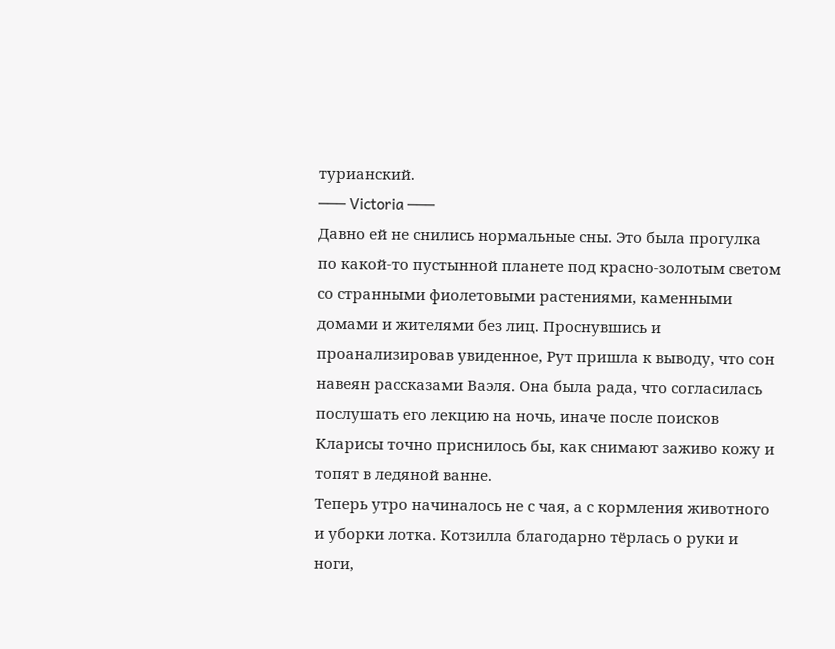турианский.
─── Victoria ───
Давно ей не снились нормальные сны. Это была прогулка по какой-то пустынной планете под красно-золотым светом со странными фиолетовыми растениями, каменными домами и жителями без лиц. Проснувшись и проанализировав увиденное, Рут пришла к выводу, что сон навеян рассказами Ваэля. Она была рада, что согласилась послушать его лекцию на ночь, иначе после поисков Кларисы точно приснилось бы, как снимают заживо кожу и топят в ледяной ванне.
Теперь утро начиналось не с чая, а с кормления животного и уборки лотка. Котзилла благодарно тёрлась о руки и ноги,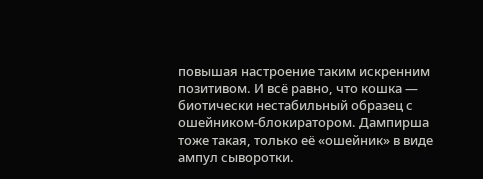повышая настроение таким искренним позитивом. И всё равно, что кошка — биотически нестабильный образец с ошейником-блокиратором. Дампирша тоже такая, только её «ошейник» в виде ампул сыворотки.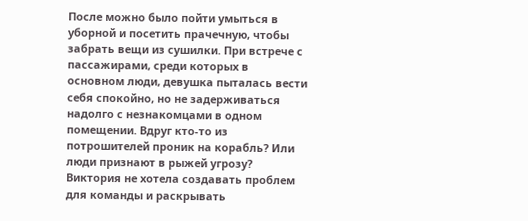После можно было пойти умыться в уборной и посетить прачечную, чтобы забрать вещи из сушилки. При встрече с пассажирами, среди которых в основном люди, девушка пыталась вести себя спокойно, но не задерживаться надолго с незнакомцами в одном помещении. Вдруг кто-то из потрошителей проник на корабль? Или люди признают в рыжей угрозу? Виктория не хотела создавать проблем для команды и раскрывать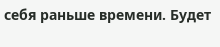себя раньше времени. Будет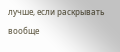лучше, если раскрывать вообще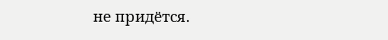не придётся.